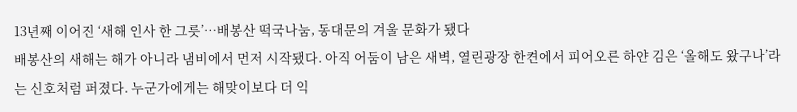13년째 이어진 ‘새해 인사 한 그릇’…배봉산 떡국나눔, 동대문의 겨울 문화가 됐다
배봉산의 새해는 해가 아니라 냄비에서 먼저 시작됐다. 아직 어둠이 남은 새벽, 열린광장 한켠에서 피어오른 하얀 김은 ‘올해도 왔구나’라는 신호처럼 퍼졌다. 누군가에게는 해맞이보다 더 익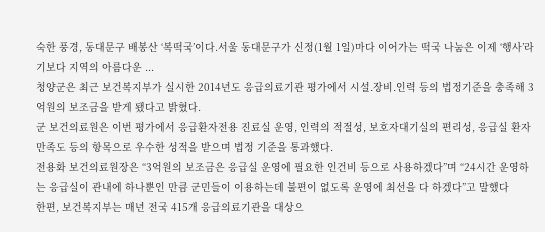숙한 풍경, 동대문구 배봉산 ‘복떡국’이다.서울 동대문구가 신정(1월 1일)마다 이어가는 떡국 나눔은 이제 ‘행사’라기보다 지역의 아름다운 ...
청양군은 최근 보건복지부가 실시한 2014년도 응급의료기관 평가에서 시설․장비․인력 등의 법정기준을 충족해 3억원의 보조금을 받게 됐다고 밝혔다.
군 보건의료원은 이번 평가에서 응급환자전용 진료실 운영, 인력의 적절성, 보호자대기실의 편리성, 응급실 환자 만족도 등의 항목으로 우수한 성적을 받으며 법정 기준을 통과했다.
전용화 보건의료원장은 “3억원의 보조금은 응급실 운영에 필요한 인건비 등으로 사용하겠다”며 “24시간 운영하는 응급실이 관내에 하나뿐인 만큼 군민들이 이용하는데 불편이 없도록 운영에 최선을 다 하겠다”고 말했다
한편, 보건복지부는 매년 전국 415개 응급의료기관을 대상으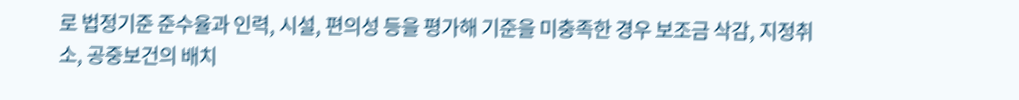로 법정기준 준수율과 인력, 시설, 편의성 등을 평가해 기준을 미충족한 경우 보조금 삭감, 지정취소, 공중보건의 배치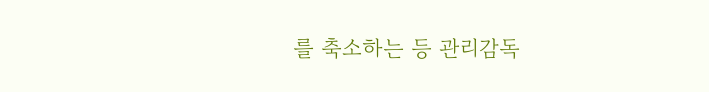를 축소하는 등 관리감독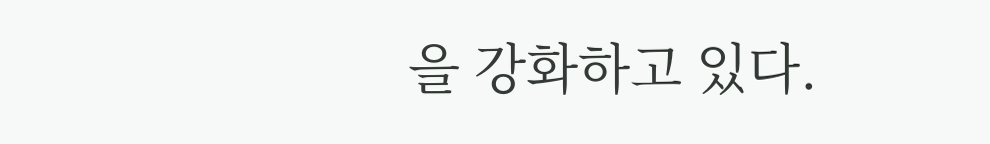을 강화하고 있다.